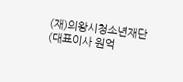(재)의왕시청소년재단(대표이사 원억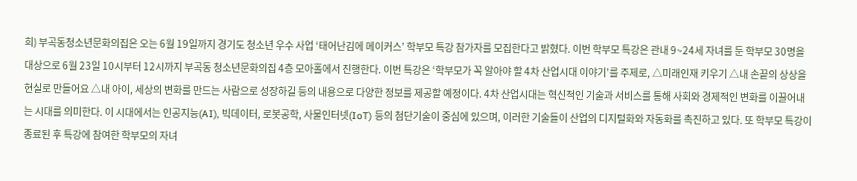희) 부곡동청소년문화의집은 오는 6월 19일까지 경기도 청소년 우수 사업 ‘태어난김에 메이커스’ 학부모 특강 참가자를 모집한다고 밝혔다. 이번 학부모 특강은 관내 9~24세 자녀를 둔 학부모 30명을 대상으로 6월 23일 10시부터 12시까지 부곡동 청소년문화의집 4층 모아홀에서 진행한다. 이번 특강은 ‘학부모가 꼭 알아야 할 4차 산업시대 이야기’를 주제로, △미래인재 키우기 △내 손끝의 상상을 현실로 만들어요 △내 아이, 세상의 변화를 만드는 사람으로 성장하길 등의 내용으로 다양한 정보를 제공할 예정이다. 4차 산업시대는 혁신적인 기술과 서비스를 통해 사회와 경제적인 변화를 이끌어내는 시대를 의미한다. 이 시대에서는 인공지능(AI), 빅데이터, 로봇공학, 사물인터넷(IoT) 등의 첨단기술이 중심에 있으며, 이러한 기술들이 산업의 디지털화와 자동화를 촉진하고 있다. 또 학부모 특강이 종료된 후 특강에 참여한 학부모의 자녀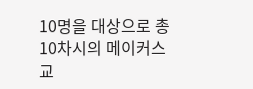10명을 대상으로 총 10차시의 메이커스 교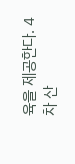육을 제공한다. 4차 산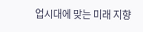업시대에 맞는 미래 지향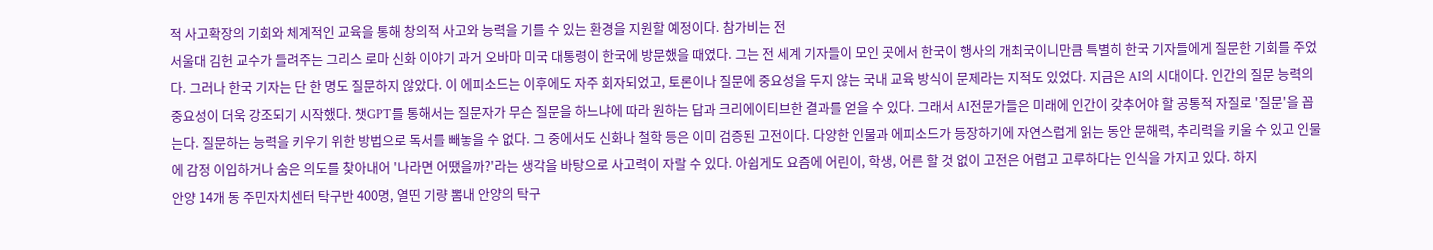적 사고확장의 기회와 체계적인 교육을 통해 창의적 사고와 능력을 기를 수 있는 환경을 지원할 예정이다. 참가비는 전
서울대 김헌 교수가 들려주는 그리스 로마 신화 이야기 과거 오바마 미국 대통령이 한국에 방문했을 때였다. 그는 전 세계 기자들이 모인 곳에서 한국이 행사의 개최국이니만큼 특별히 한국 기자들에게 질문한 기회를 주었다. 그러나 한국 기자는 단 한 명도 질문하지 않았다. 이 에피소드는 이후에도 자주 회자되었고, 토론이나 질문에 중요성을 두지 않는 국내 교육 방식이 문제라는 지적도 있었다. 지금은 AI의 시대이다. 인간의 질문 능력의 중요성이 더욱 강조되기 시작했다. 챗GPT를 통해서는 질문자가 무슨 질문을 하느냐에 따라 원하는 답과 크리에이티브한 결과를 얻을 수 있다. 그래서 AI전문가들은 미래에 인간이 갖추어야 할 공통적 자질로 '질문'을 꼽는다. 질문하는 능력을 키우기 위한 방법으로 독서를 빼놓을 수 없다. 그 중에서도 신화나 철학 등은 이미 검증된 고전이다. 다양한 인물과 에피소드가 등장하기에 자연스럽게 읽는 동안 문해력, 추리력을 키울 수 있고 인물에 감정 이입하거나 숨은 의도를 찾아내어 '나라면 어땠을까?'라는 생각을 바탕으로 사고력이 자랄 수 있다. 아쉽게도 요즘에 어린이, 학생, 어른 할 것 없이 고전은 어렵고 고루하다는 인식을 가지고 있다. 하지
안양 14개 동 주민자치센터 탁구반 400명, 열띤 기량 뽐내 안양의 탁구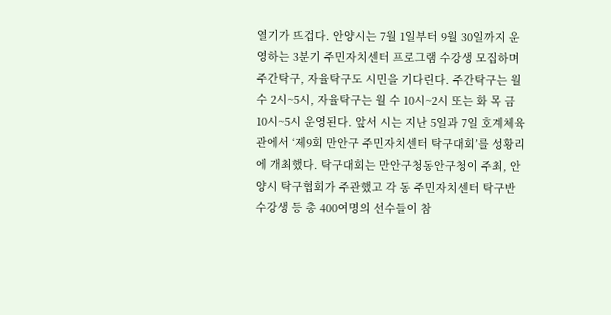열기가 뜨겁다. 안양시는 7월 1일부터 9월 30일까지 운영하는 3분기 주민자치센터 프로그램 수강생 모집하며 주간탁구, 자율탁구도 시민을 기다린다. 주간탁구는 월 수 2시~5시, 자율탁구는 월 수 10시~2시 또는 화 목 금 10시~5시 운영된다. 앞서 시는 지난 5일과 7일 호계체육관에서 ‘제9회 만안구 주민자치센터 탁구대회’를 성황리에 개최했다. 탁구대회는 만안구청동안구청이 주최, 안양시 탁구협회가 주관했고 각 동 주민자치센터 탁구반 수강생 등 총 400여명의 선수들이 참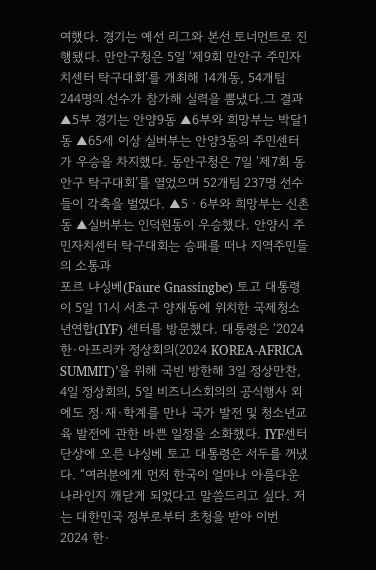여했다. 경기는 예선 리그와 본선 토너먼트로 진행됐다. 만안구청은 5일 ‘제9회 만안구 주민자치센터 탁구대회’를 개최해 14개동, 54개팀 244명의 선수가 참가해 실력을 뽐냈다.그 결과 ▲5부 경기는 안양9동 ▲6부와 희망부는 박달1동 ▲65세 이상 실버부는 안양3동의 주민센터가 우승을 차지했다. 동안구청은 7일 ‘제7회 동안구 탁구대회’를 열었으며 52개팀 237명 선수들이 각축을 벌였다. ▲5ㆍ6부와 희망부는 신촌동 ▲실버부는 인덕원동이 우승했다. 안양시 주민자치센터 탁구대회는 승패를 떠나 지역주민들의 소통과
포르 냐싱베(Faure Gnassingbe) 토고 대통령이 5일 11시 서초구 양재동에 위치한 국제청소년연합(IYF) 센터를 방문했다. 대통령은 ‘2024 한·아프리카 정상회의(2024 KOREA-AFRICA SUMMIT)’을 위해 국빈 방한해 3일 정상만찬, 4일 정상회의, 5일 비즈니스회의의 공식행사 외에도 정·재·학계를 만나 국가 발전 및 청소년교육 발전에 관한 바쁜 일정을 소화했다. IYF센터 단상에 오른 냐싱베 토고 대통령은 서두를 꺼냈다. “여러분에게 먼저 한국이 얼마나 아름다운 나라인지 깨닫게 되었다고 말씀드리고 싶다. 저는 대한민국 정부로부터 초청을 받아 이번 2024 한·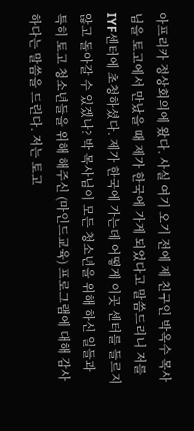아프리카 정상회의에 왔다. 사실 여기 오기 전에 제 친구인 박옥수 목사님을 토고에서 만났을 때 제가 한국에 가게 되었다고 말씀드리니 저를 IYF센터에 초청하셨다. 제가 한국에 가는데 어떻게 이곳 센터를 들르지 않고 돌아갈 수 있겠나? 박 목사님이 모든 청소년을 위해 하신 일들과 특히 토고 청소년들을 위해 해주신 (마인드교육) 프로그램에 대해 감사하다는 말씀을 드린다. 저는 토고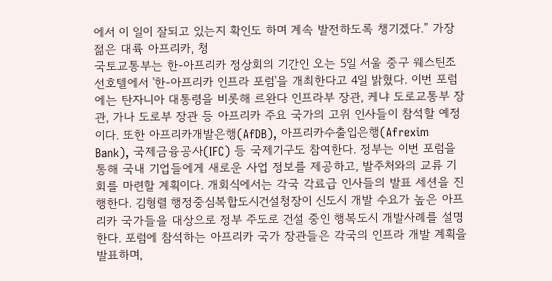에서 이 일이 잘되고 있는지 확인도 하며 계속 발전하도록 챙기겠다.” 가장 젊은 대륙 아프리카, 청
국토교통부는 한-아프리카 정상회의 기간인 오는 5일 서울 중구 웨스틴조선호텔에서 '한-아프리카 인프라 포럼'을 개최한다고 4일 밝혔다. 이번 포럼에는 탄자니아 대통령을 비롯해 르완다 인프라부 장관, 케냐 도로교통부 장관, 가나 도로부 장관 등 아프리카 주요 국가의 고위 인사들이 참석할 예정이다. 또한 아프리카개발은행(AfDB), 아프리카수출입은행(Afrexim Bank), 국제금융공사(IFC) 등 국제기구도 참여한다. 정부는 이번 포럼을 통해 국내 기업들에게 새로운 사업 정보를 제공하고, 발주처와의 교류 기회를 마련할 계획이다. 개회식에서는 각국 각료급 인사들의 발표 세션을 진행한다. 김형렬 행정중심복합도시건설청장이 신도시 개발 수요가 높은 아프리카 국가들을 대상으로 정부 주도로 건설 중인 행복도시 개발사례를 설명한다. 포럼에 참석하는 아프리카 국가 장관들은 각국의 인프라 개발 계획을 발표하며,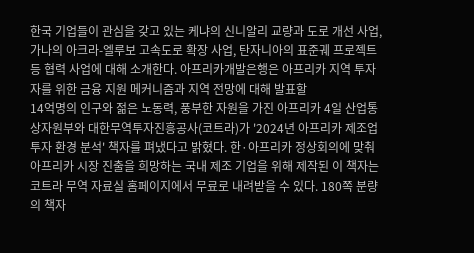한국 기업들이 관심을 갖고 있는 케냐의 신니알리 교량과 도로 개선 사업, 가나의 아크라-엘루보 고속도로 확장 사업, 탄자니아의 표준궤 프로젝트 등 협력 사업에 대해 소개한다. 아프리카개발은행은 아프리카 지역 투자자를 위한 금융 지원 메커니즘과 지역 전망에 대해 발표할
14억명의 인구와 젊은 노동력, 풍부한 자원을 가진 아프리카 4일 산업통상자원부와 대한무역투자진흥공사(코트라)가 '2024년 아프리카 제조업 투자 환경 분석' 책자를 펴냈다고 밝혔다. 한·아프리카 정상회의에 맞춰 아프리카 시장 진출을 희망하는 국내 제조 기업을 위해 제작된 이 책자는 코트라 무역 자료실 홈페이지에서 무료로 내려받을 수 있다. 180쪽 분량의 책자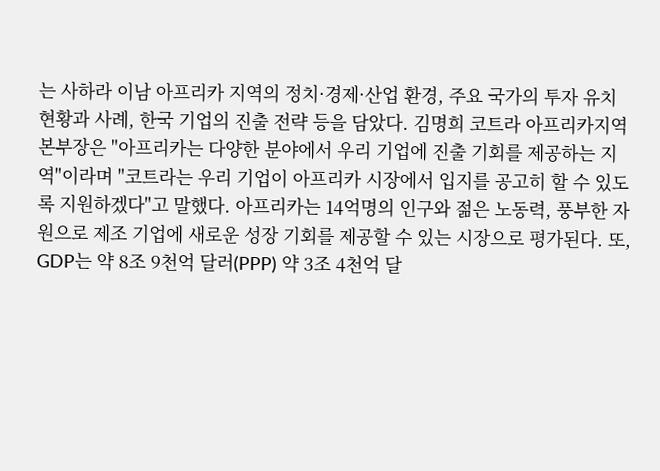는 사하라 이남 아프리카 지역의 정치·경제·산업 환경, 주요 국가의 투자 유치 현황과 사례, 한국 기업의 진출 전략 등을 담았다. 김명희 코트라 아프리카지역본부장은 "아프리카는 다양한 분야에서 우리 기업에 진출 기회를 제공하는 지역"이라며 "코트라는 우리 기업이 아프리카 시장에서 입지를 공고히 할 수 있도록 지원하겠다"고 말했다. 아프리카는 14억명의 인구와 젊은 노동력, 풍부한 자원으로 제조 기업에 새로운 성장 기회를 제공할 수 있는 시장으로 평가된다. 또, GDP는 약 8조 9천억 달러(PPP) 약 3조 4천억 달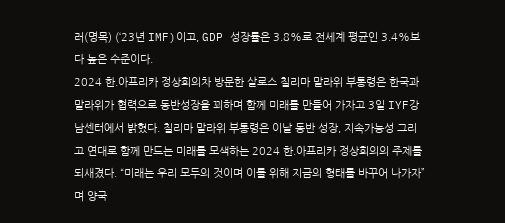러(명목) (‘23년 IMF)이고, GDP 성장률은 3.8%로 전세계 평균인 3.4%보다 높은 수준이다.
2024 한.아프리카 정상회의차 방문한 살로스 칠리마 말라위 부통령은 한국과 말라위가 협력으로 동반성장을 꾀하며 함께 미래를 만들어 가자고 3일 IYF강남센터에서 밝혔다. 칠리마 말라위 부통령은 이날 동반 성장, 지속가능성 그리고 연대로 함께 만드는 미래를 모색하는 2024 한.아프리카 정상회의의 주제를 되새겼다. “미래는 우리 모두의 것이며 이를 위해 지금의 형태를 바꾸어 나가자”며 양국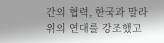간의 협력, 한국과 말라위의 연대를 강조했고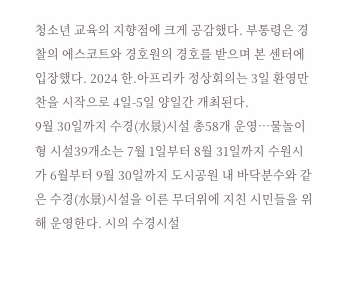청소년 교육의 지향점에 크게 공감했다. 부통령은 경찰의 에스코트와 경호원의 경호를 받으며 본 센터에 입장했다. 2024 한.아프리카 정상회의는 3일 환영만찬을 시작으로 4일-5일 양일간 개최된다.
9월 30일까지 수경(水景)시설 총58개 운영…물놀이형 시설39개소는 7월 1일부터 8월 31일까지 수원시가 6월부터 9월 30일까지 도시공원 내 바닥분수와 같은 수경(水景)시설을 이른 무더위에 지친 시민들을 위해 운영한다. 시의 수경시설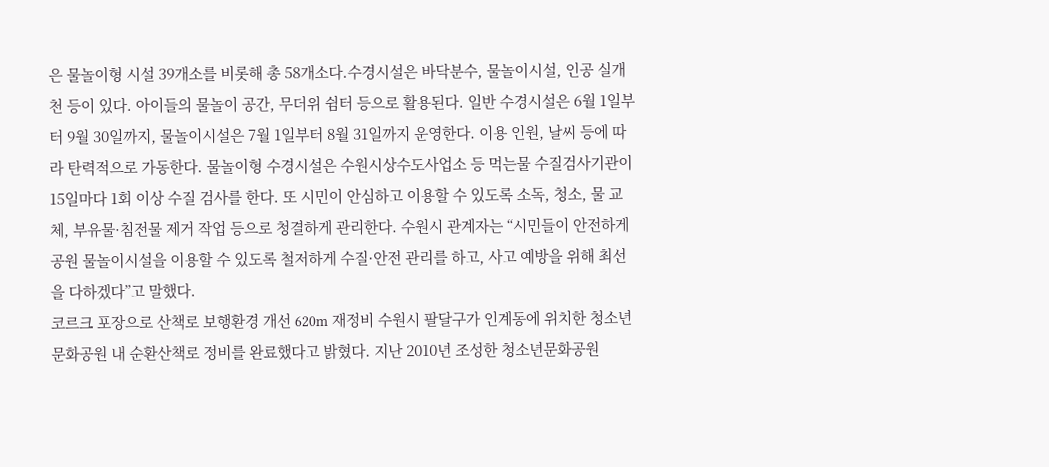은 물놀이형 시설 39개소를 비롯해 총 58개소다.수경시설은 바닥분수, 물놀이시설, 인공 실개천 등이 있다. 아이들의 물놀이 공간, 무더위 쉼터 등으로 활용된다. 일반 수경시설은 6월 1일부터 9월 30일까지, 물놀이시설은 7월 1일부터 8월 31일까지 운영한다. 이용 인원, 날씨 등에 따라 탄력적으로 가동한다. 물놀이형 수경시설은 수원시상수도사업소 등 먹는물 수질검사기관이 15일마다 1회 이상 수질 검사를 한다. 또 시민이 안심하고 이용할 수 있도록 소독, 청소, 물 교체, 부유물·침전물 제거 작업 등으로 청결하게 관리한다. 수원시 관계자는 “시민들이 안전하게 공원 물놀이시설을 이용할 수 있도록 철저하게 수질·안전 관리를 하고, 사고 예방을 위해 최선을 다하겠다”고 말했다.
코르크 포장으로 산책로 보행환경 개선 620m 재정비 수원시 팔달구가 인계동에 위치한 청소년문화공원 내 순환산책로 정비를 완료했다고 밝혔다. 지난 2010년 조성한 청소년문화공원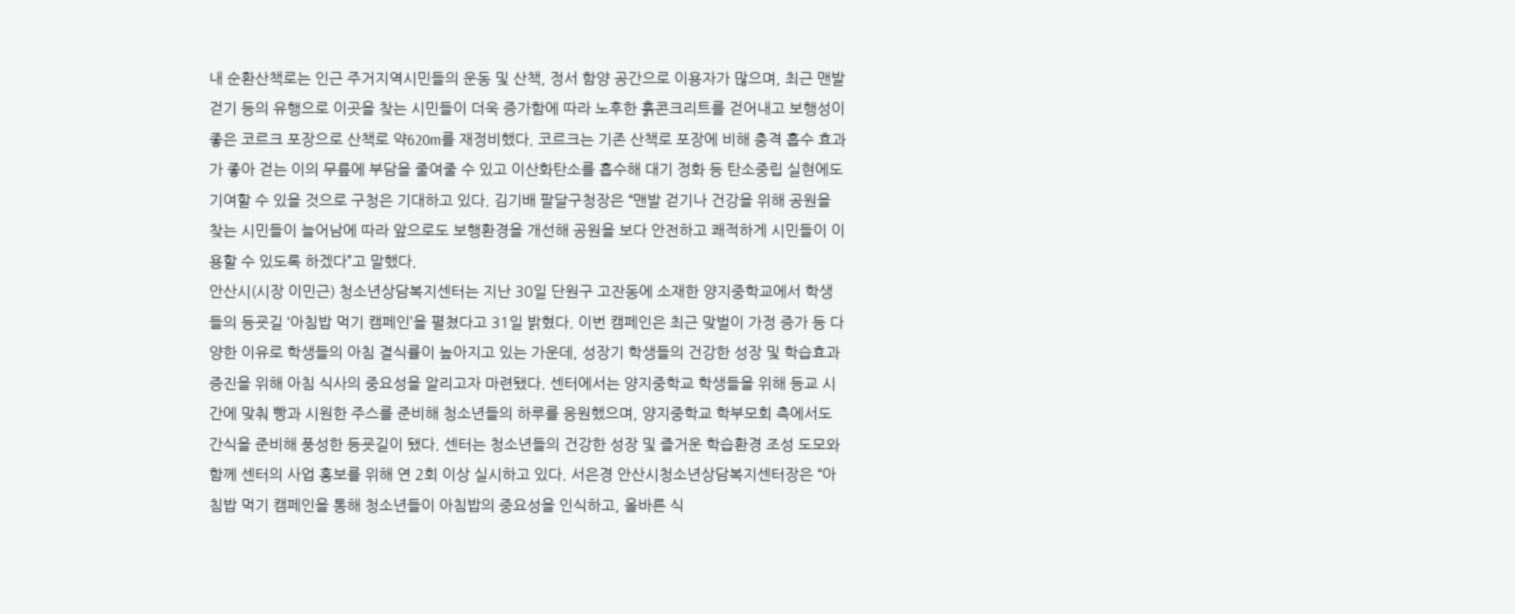내 순환산책로는 인근 주거지역시민들의 운동 및 산책, 정서 함양 공간으로 이용자가 많으며, 최근 맨발걷기 등의 유행으로 이곳을 찾는 시민들이 더욱 증가함에 따라 노후한 흙콘크리트를 걷어내고 보행성이 좋은 코르크 포장으로 산책로 약620m를 재정비했다. 코르크는 기존 산책로 포장에 비해 충격 흡수 효과가 좋아 걷는 이의 무릎에 부담을 줄여줄 수 있고 이산화탄소를 흡수해 대기 정화 등 탄소중립 실현에도 기여할 수 있을 것으로 구청은 기대하고 있다. 김기배 팔달구청장은 “맨발 걷기나 건강을 위해 공원을 찾는 시민들이 늘어남에 따라 앞으로도 보행환경을 개선해 공원을 보다 안전하고 쾌적하게 시민들이 이용할 수 있도록 하겠다”고 말했다.
안산시(시장 이민근) 청소년상담복지센터는 지난 30일 단원구 고잔동에 소재한 양지중학교에서 학생들의 등굣길 ‘아침밥 먹기 캠페인’을 펼쳤다고 31일 밝혔다. 이번 캠페인은 최근 맞벌이 가정 증가 등 다양한 이유로 학생들의 아침 결식률이 높아지고 있는 가운데, 성장기 학생들의 건강한 성장 및 학습효과 증진을 위해 아침 식사의 중요성을 알리고자 마련됐다. 센터에서는 양지중학교 학생들을 위해 등교 시간에 맞춰 빵과 시원한 주스를 준비해 청소년들의 하루를 응원했으며, 양지중학교 학부모회 측에서도 간식을 준비해 풍성한 등굣길이 됐다. 센터는 청소년들의 건강한 성장 및 즐거운 학습환경 조성 도모와 함께 센터의 사업 홍보를 위해 연 2회 이상 실시하고 있다. 서은경 안산시청소년상담복지센터장은 “아침밥 먹기 캠페인을 통해 청소년들이 아침밥의 중요성을 인식하고, 올바른 식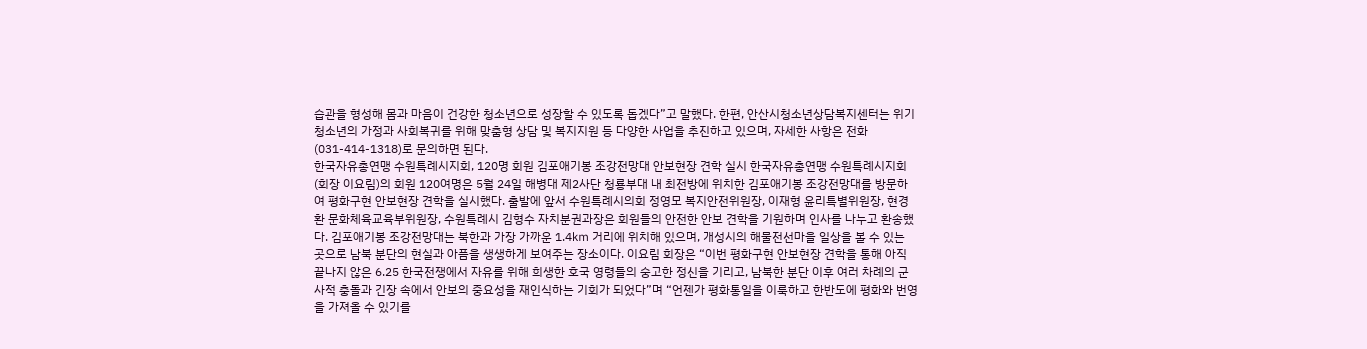습관을 형성해 몸과 마음이 건강한 청소년으로 성장할 수 있도록 돕겠다”고 말했다. 한편, 안산시청소년상담복지센터는 위기 청소년의 가정과 사회복귀를 위해 맞춤형 상담 및 복지지원 등 다양한 사업을 추진하고 있으며, 자세한 사항은 전화(031-414-1318)로 문의하면 된다.
한국자유총연맹 수원특례시지회, 120명 회원 김포애기봉 조강전망대 안보현장 견학 실시 한국자유총연맹 수원특례시지회(회장 이요림)의 회원 120여명은 5월 24일 해병대 제2사단 청룡부대 내 최전방에 위치한 김포애기봉 조강전망대를 방문하여 평화구현 안보현장 견학을 실시했다. 출발에 앞서 수원특례시의회 정영모 복지안전위원장, 이재형 윤리특별위원장, 현경환 문화체육교육부위원장, 수원특례시 김형수 자치분권과장은 회원들의 안전한 안보 견학을 기원하며 인사를 나누고 환송했다. 김포애기봉 조강전망대는 북한과 가장 가까운 1.4㎞ 거리에 위치해 있으며, 개성시의 해물전선마을 일상을 볼 수 있는 곳으로 남북 분단의 현실과 아픔을 생생하게 보여주는 장소이다. 이요림 회장은 “이번 평화구현 안보현장 견학을 통해 아직 끝나지 않은 6.25 한국전쟁에서 자유를 위해 희생한 호국 영령들의 숭고한 정신을 기리고, 남북한 분단 이후 여러 차례의 군사적 충돌과 긴장 속에서 안보의 중요성을 재인식하는 기회가 되었다”며 “언젠가 평화통일을 이룩하고 한반도에 평화와 번영을 가져올 수 있기를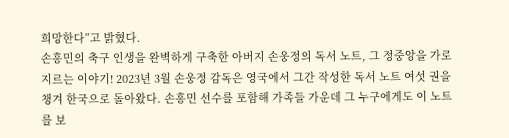희망한다”고 밝혔다.
손흥민의 축구 인생을 완벽하게 구축한 아버지 손웅정의 독서 노트, 그 정중앙을 가로지르는 이야기! 2023년 3월 손웅정 감독은 영국에서 그간 작성한 독서 노트 여섯 권을 챙겨 한국으로 돌아왔다. 손흥민 선수를 포함해 가족들 가운데 그 누구에게도 이 노트를 보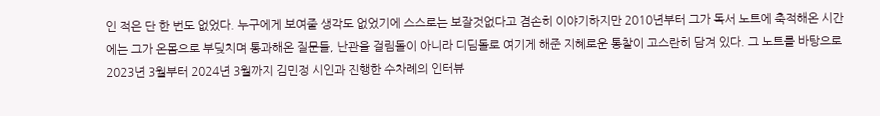인 적은 단 한 번도 없었다. 누구에게 보여줄 생각도 없었기에 스스로는 보잘것없다고 겸손히 이야기하지만 2010년부터 그가 독서 노트에 축적해온 시간에는 그가 온몸으로 부딪치며 통과해온 질문들, 난관을 걸림돌이 아니라 디딤돌로 여기게 해준 지혜로운 통찰이 고스란히 담겨 있다. 그 노트를 바탕으로 2023년 3월부터 2024년 3월까지 김민정 시인과 진행한 수차례의 인터뷰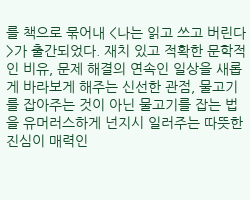를 책으로 묶어내 <나는 읽고 쓰고 버린다>가 출간되었다. 재치 있고 적확한 문학적인 비유, 문제 해결의 연속인 일상을 새롭게 바라보게 해주는 신선한 관점, 물고기를 잡아주는 것이 아닌 물고기를 잡는 법을 유머러스하게 넌지시 일러주는 따뜻한 진심이 매력인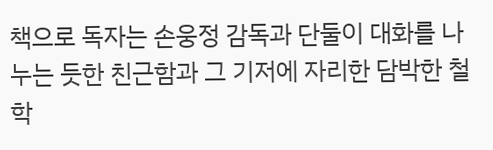책으로 독자는 손웅정 감독과 단둘이 대화를 나누는 듯한 친근함과 그 기저에 자리한 담박한 철학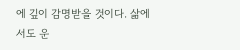에 깊이 감명받을 것이다. 삶에서도 운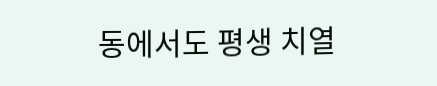동에서도 평생 치열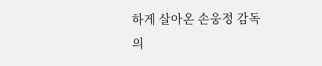하게 살아온 손웅정 감독의